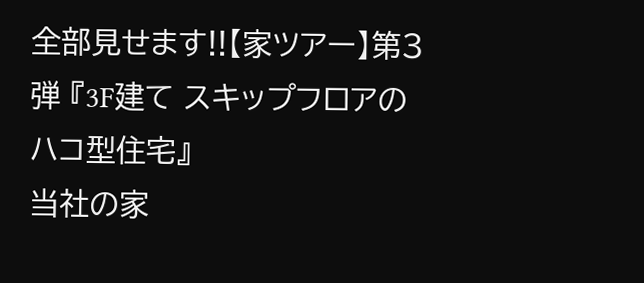全部見せます!!【家ツアー】第3弾 『3F建て スキップフロアのハコ型住宅』
当社の家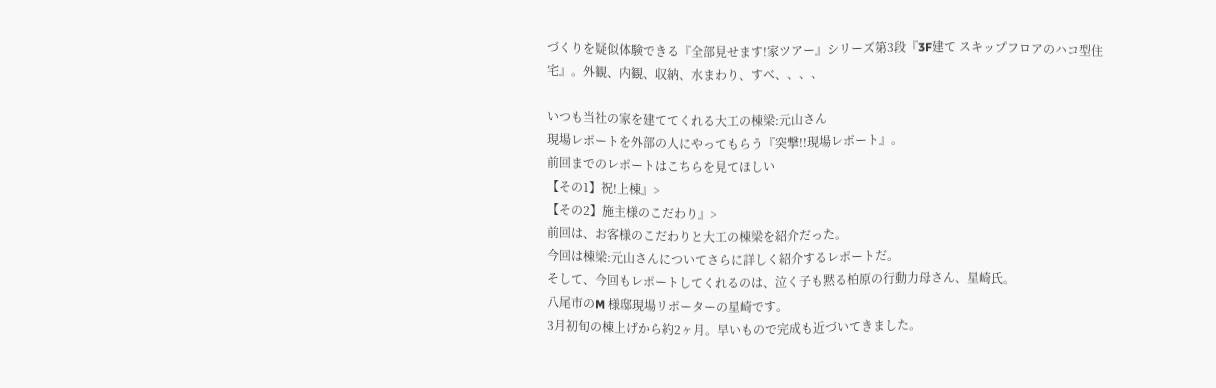づくりを疑似体験できる『全部見せます!家ツアー』シリーズ第3段『3F建て スキップフロアのハコ型住宅』。外観、内観、収納、水まわり、すべ、、、、

いつも当社の家を建ててくれる大工の棟梁:元山さん
現場レポートを外部の人にやってもらう『突撃!!現場レポート』。
前回までのレポートはこちらを見てほしい
【その1】祝!上棟』>
【その2】施主様のこだわり』>
前回は、お客様のこだわりと大工の棟梁を紹介だった。
今回は棟梁:元山さんについてさらに詳しく紹介するレポートだ。
そして、今回もレポートしてくれるのは、泣く子も黙る柏原の行動力母さん、星崎氏。
八尾市のM 様邸現場リポーターの星崎です。
3月初旬の棟上げから約2ヶ月。早いもので完成も近づいてきました。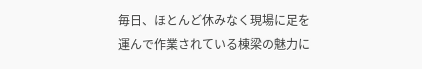毎日、ほとんど休みなく現場に足を運んで作業されている棟梁の魅力に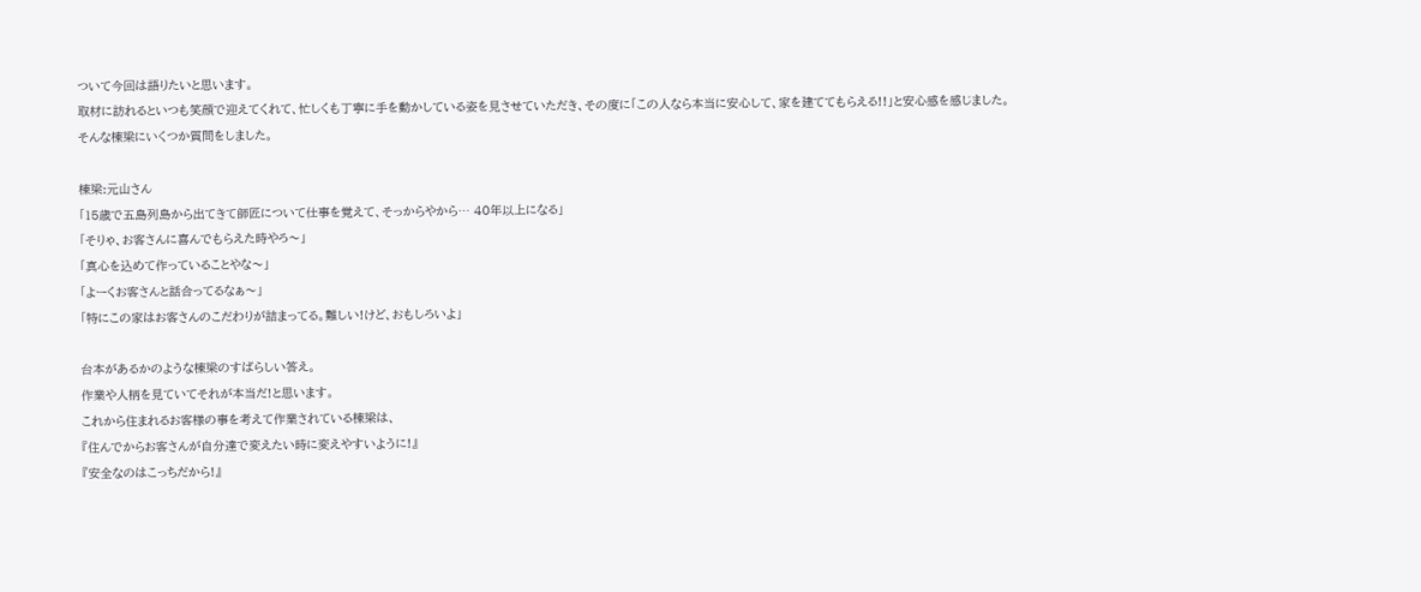ついて今回は語りたいと思います。
取材に訪れるといつも笑顔で迎えてくれて、忙しくも丁寧に手を動かしている姿を見させていただき、その度に「この人なら本当に安心して、家を建ててもらえる!!」と安心感を感じました。
そんな棟梁にいくつか質問をしました。

棟梁:元山さん
「15歳で五島列島から出てきて師匠について仕事を覚えて、そっからやから… 40年以上になる」
「そりゃ、お客さんに喜んでもらえた時やろ〜」
「真心を込めて作っていることやな〜」
「よーくお客さんと話合ってるなぁ〜」
「特にこの家はお客さんのこだわりが詰まってる。難しい!けど、おもしろいよ」

台本があるかのような棟梁のすばらしい答え。
作業や人柄を見ていてそれが本当だ!と思います。
これから住まれるお客様の事を考えて作業されている棟梁は、
『住んでからお客さんが自分達で変えたい時に変えやすいように!』
『安全なのはこっちだから!』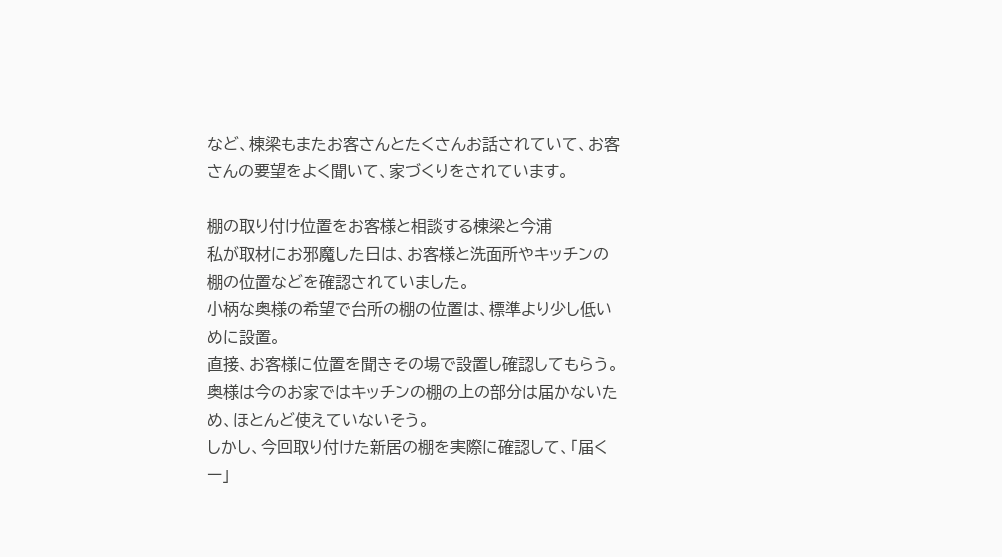など、棟梁もまたお客さんとたくさんお話されていて、お客さんの要望をよく聞いて、家づくりをされています。

棚の取り付け位置をお客様と相談する棟梁と今浦
私が取材にお邪魔した日は、お客様と洗面所やキッチンの棚の位置などを確認されていました。
小柄な奥様の希望で台所の棚の位置は、標準より少し低いめに設置。
直接、お客様に位置を聞きその場で設置し確認してもらう。
奥様は今のお家ではキッチンの棚の上の部分は届かないため、ほとんど使えていないそう。
しかし、今回取り付けた新居の棚を実際に確認して、「届くー」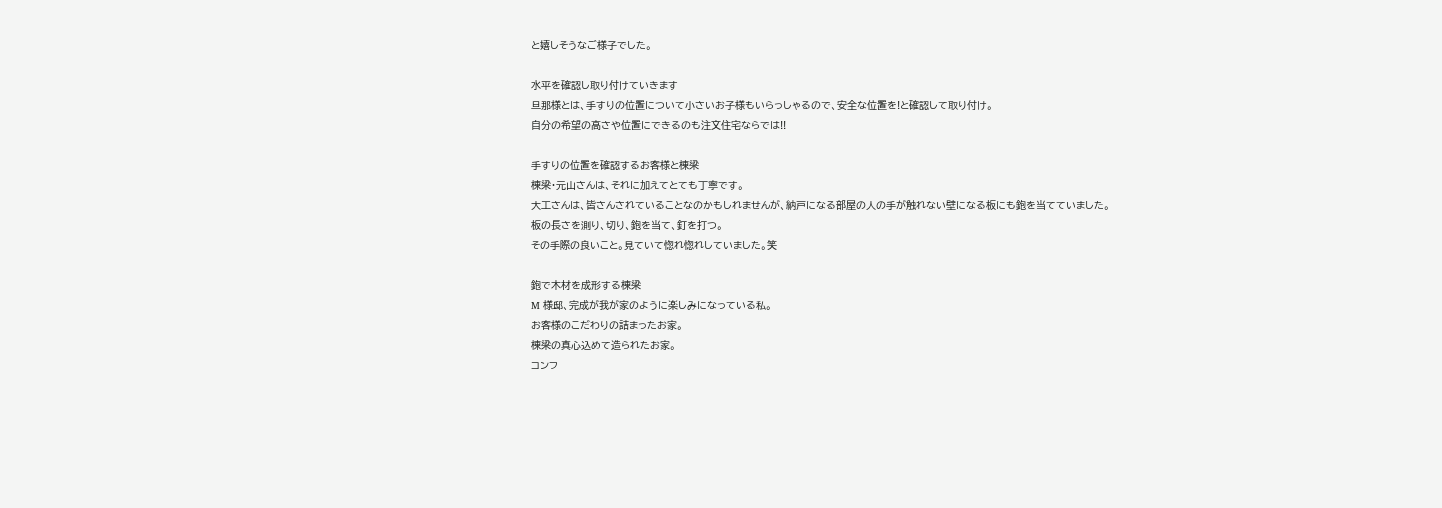と嬉しそうなご様子でした。

水平を確認し取り付けていきます
旦那様とは、手すりの位置について小さいお子様もいらっしゃるので、安全な位置を!と確認して取り付け。
自分の希望の高さや位置にできるのも注文住宅ならでは!!

手すりの位置を確認するお客様と棟梁
棟梁・元山さんは、それに加えてとても丁寧です。
大工さんは、皆さんされていることなのかもしれませんが、納戸になる部屋の人の手が触れない壁になる板にも鉋を当てていました。
板の長さを測り、切り、鉋を当て、釘を打つ。
その手際の良いこと。見ていて惚れ惚れしていました。笑

鉋で木材を成形する棟梁
M 様邸、完成が我が家のように楽しみになっている私。
お客様のこだわりの詰まったお家。
棟梁の真心込めて造られたお家。
コンフ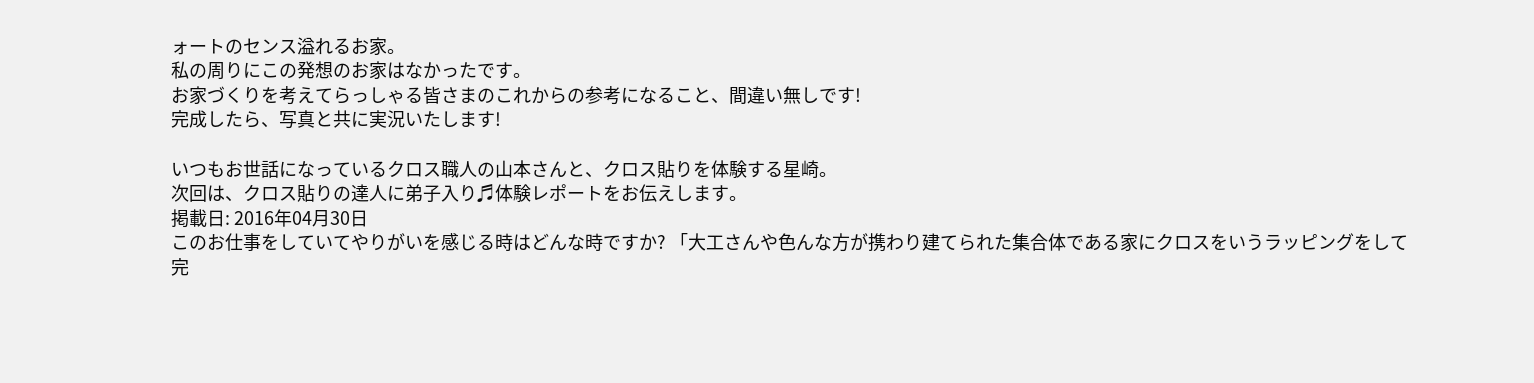ォートのセンス溢れるお家。
私の周りにこの発想のお家はなかったです。
お家づくりを考えてらっしゃる皆さまのこれからの参考になること、間違い無しです!
完成したら、写真と共に実況いたします!

いつもお世話になっているクロス職人の山本さんと、クロス貼りを体験する星崎。
次回は、クロス貼りの達人に弟子入り♬体験レポートをお伝えします。
掲載日: 2016年04月30日
このお仕事をしていてやりがいを感じる時はどんな時ですか? 「大工さんや色んな方が携わり建てられた集合体である家にクロスをいうラッピングをして完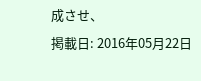成させ、
掲載日: 2016年05月22日